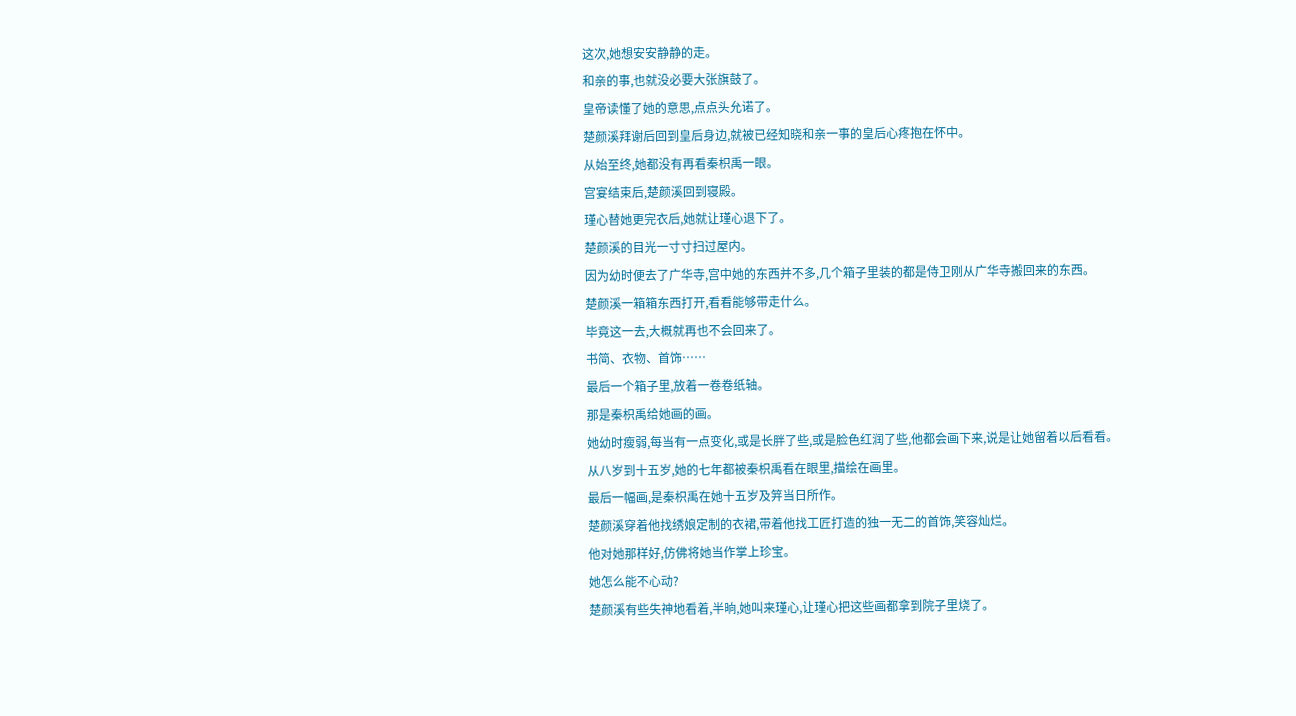这次,她想安安静静的走。
和亲的事,也就没必要大张旗鼓了。
皇帝读懂了她的意思,点点头允诺了。
楚颜溪拜谢后回到皇后身边,就被已经知晓和亲一事的皇后心疼抱在怀中。
从始至终,她都没有再看秦枳禹一眼。
宫宴结束后,楚颜溪回到寝殿。
瑾心替她更完衣后,她就让瑾心退下了。
楚颜溪的目光一寸寸扫过屋内。
因为幼时便去了广华寺,宫中她的东西并不多,几个箱子里装的都是侍卫刚从广华寺搬回来的东西。
楚颜溪一箱箱东西打开,看看能够带走什么。
毕竟这一去,大概就再也不会回来了。
书简、衣物、首饰……
最后一个箱子里,放着一卷卷纸轴。
那是秦枳禹给她画的画。
她幼时瘦弱,每当有一点变化,或是长胖了些,或是脸色红润了些,他都会画下来,说是让她留着以后看看。
从八岁到十五岁,她的七年都被秦枳禹看在眼里,描绘在画里。
最后一幅画,是秦枳禹在她十五岁及笄当日所作。
楚颜溪穿着他找绣娘定制的衣裙,带着他找工匠打造的独一无二的首饰,笑容灿烂。
他对她那样好,仿佛将她当作掌上珍宝。
她怎么能不心动?
楚颜溪有些失神地看着,半晌,她叫来瑾心,让瑾心把这些画都拿到院子里烧了。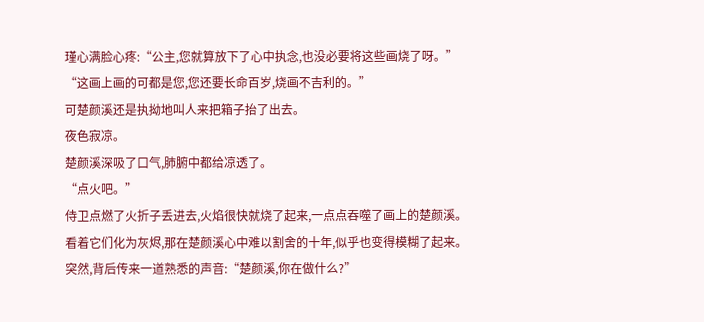瑾心满脸心疼:“公主,您就算放下了心中执念,也没必要将这些画烧了呀。”
“这画上画的可都是您,您还要长命百岁,烧画不吉利的。”
可楚颜溪还是执拗地叫人来把箱子抬了出去。
夜色寂凉。
楚颜溪深吸了口气,肺腑中都给凉透了。
“点火吧。”
侍卫点燃了火折子丢进去,火焰很快就烧了起来,一点点吞噬了画上的楚颜溪。
看着它们化为灰烬,那在楚颜溪心中难以割舍的十年,似乎也变得模糊了起来。
突然,背后传来一道熟悉的声音:“楚颜溪,你在做什么?”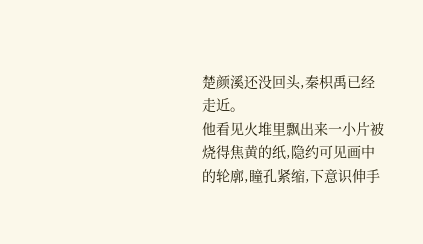楚颜溪还没回头,秦枳禹已经走近。
他看见火堆里飘出来一小片被烧得焦黄的纸,隐约可见画中的轮廓,瞳孔紧缩,下意识伸手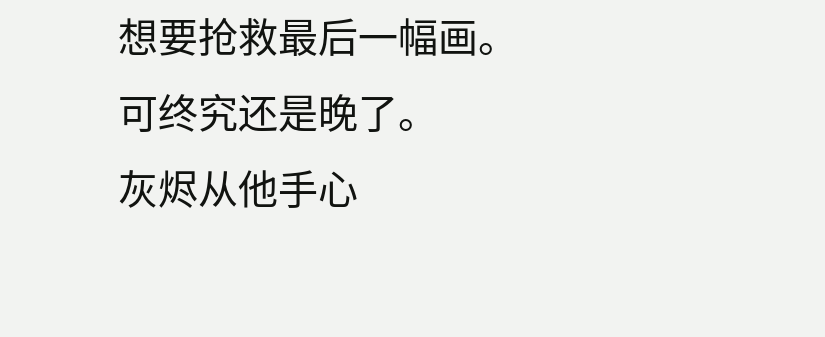想要抢救最后一幅画。
可终究还是晚了。
灰烬从他手心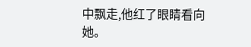中飘走,他红了眼睛看向她。